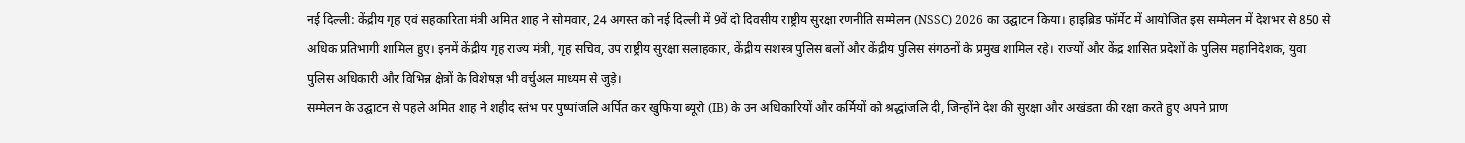नई दिल्ली: केंद्रीय गृह एवं सहकारिता मंत्री अमित शाह ने सोमवार, 24 अगस्त को नई दिल्ली में 9वें दो दिवसीय राष्ट्रीय सुरक्षा रणनीति सम्मेलन (NSSC) 2026 का उद्घाटन किया। हाइब्रिड फॉर्मेट में आयोजित इस सम्मेलन में देशभर से 850 से अधिक प्रतिभागी शामिल हुए। इनमें केंद्रीय गृह राज्य मंत्री, गृह सचिव, उप राष्ट्रीय सुरक्षा सलाहकार, केंद्रीय सशस्त्र पुलिस बलों और केंद्रीय पुलिस संगठनों के प्रमुख शामिल रहे। राज्यों और केंद्र शासित प्रदेशों के पुलिस महानिदेशक, युवा पुलिस अधिकारी और विभिन्न क्षेत्रों के विशेषज्ञ भी वर्चुअल माध्यम से जुड़े।
सम्मेलन के उद्घाटन से पहले अमित शाह ने शहीद स्तंभ पर पुष्पांजलि अर्पित कर खुफिया ब्यूरो (IB) के उन अधिकारियों और कर्मियों को श्रद्धांजलि दी, जिन्होंने देश की सुरक्षा और अखंडता की रक्षा करते हुए अपने प्राण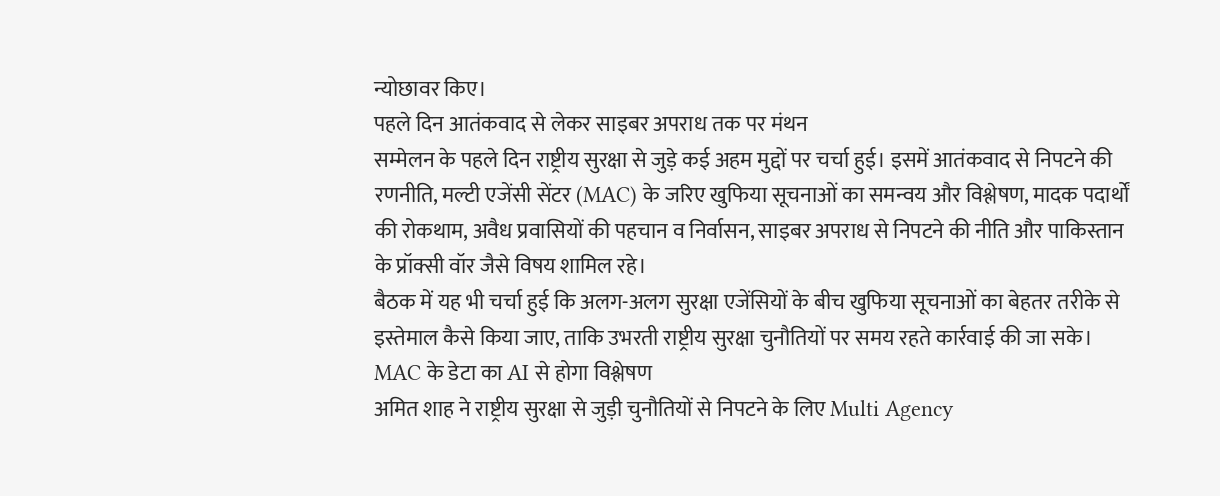न्योछावर किए।
पहले दिन आतंकवाद से लेकर साइबर अपराध तक पर मंथन
सम्मेलन के पहले दिन राष्ट्रीय सुरक्षा से जुड़े कई अहम मुद्दों पर चर्चा हुई। इसमें आतंकवाद से निपटने की रणनीति, मल्टी एजेंसी सेंटर (MAC) के जरिए खुफिया सूचनाओं का समन्वय और विश्लेषण, मादक पदार्थों की रोकथाम, अवैध प्रवासियों की पहचान व निर्वासन, साइबर अपराध से निपटने की नीति और पाकिस्तान के प्रॉक्सी वॉर जैसे विषय शामिल रहे।
बैठक में यह भी चर्चा हुई कि अलग-अलग सुरक्षा एजेंसियों के बीच खुफिया सूचनाओं का बेहतर तरीके से इस्तेमाल कैसे किया जाए, ताकि उभरती राष्ट्रीय सुरक्षा चुनौतियों पर समय रहते कार्रवाई की जा सके।
MAC के डेटा का AI से होगा विश्लेषण
अमित शाह ने राष्ट्रीय सुरक्षा से जुड़ी चुनौतियों से निपटने के लिए Multi Agency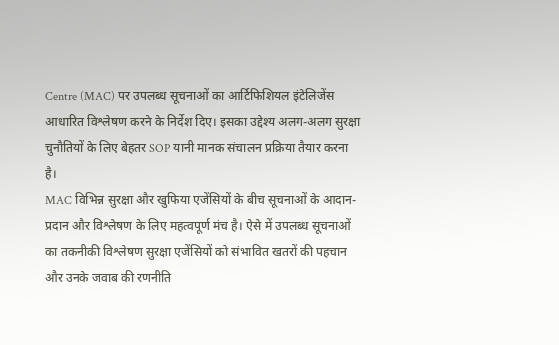Centre (MAC) पर उपलब्ध सूचनाओं का आर्टिफिशियल इंटेलिजेंस आधारित विश्लेषण करने के निर्देश दिए। इसका उद्देश्य अलग-अलग सुरक्षा चुनौतियों के लिए बेहतर SOP यानी मानक संचालन प्रक्रिया तैयार करना है।
MAC विभिन्न सुरक्षा और खुफिया एजेंसियों के बीच सूचनाओं के आदान-प्रदान और विश्लेषण के लिए महत्वपूर्ण मंच है। ऐसे में उपलब्ध सूचनाओं का तकनीकी विश्लेषण सुरक्षा एजेंसियों को संभावित खतरों की पहचान और उनके जवाब की रणनीति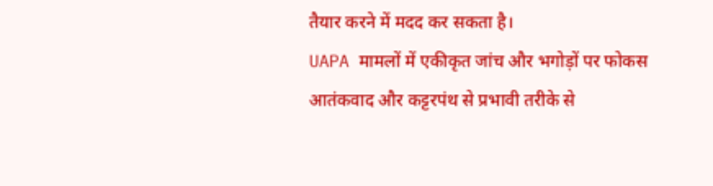तैयार करने में मदद कर सकता है।
UAPA मामलों में एकीकृत जांच और भगोड़ों पर फोकस
आतंकवाद और कट्टरपंथ से प्रभावी तरीके से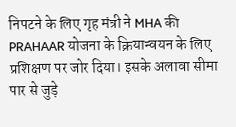निपटने के लिए गृह मंत्री ने MHA की PRAHAAR योजना के क्रियान्वयन के लिए प्रशिक्षण पर जोर दिया। इसके अलावा सीमा पार से जुड़े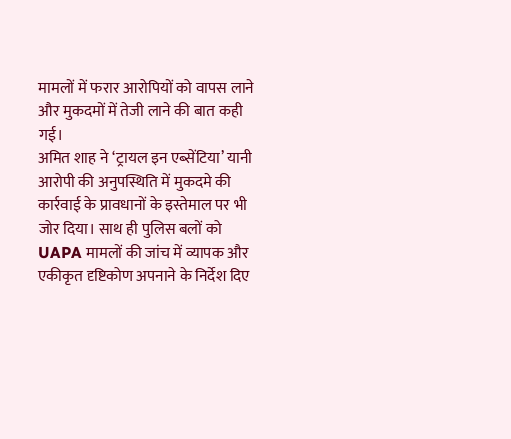मामलों में फरार आरोपियों को वापस लाने और मुकदमों में तेजी लाने की बात कही गई।
अमित शाह ने ‘ट्रायल इन एब्सेंटिया’ यानी आरोपी की अनुपस्थिति में मुकदमे की कार्रवाई के प्रावधानों के इस्तेमाल पर भी जोर दिया। साथ ही पुलिस बलों को UAPA मामलों की जांच में व्यापक और एकीकृत दृष्टिकोण अपनाने के निर्देश दिए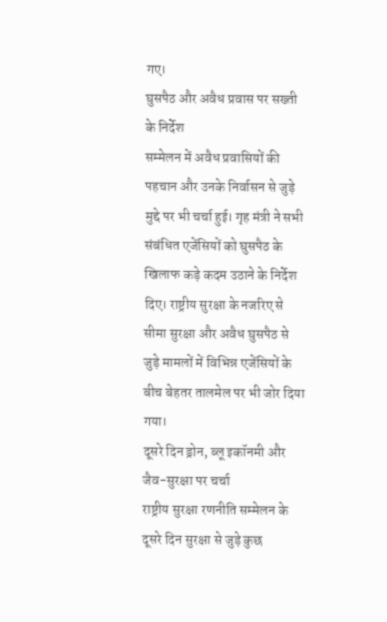गए।
घुसपैठ और अवैध प्रवास पर सख्ती के निर्देश
सम्मेलन में अवैध प्रवासियों की पहचान और उनके निर्वासन से जुड़े मुद्दे पर भी चर्चा हुई। गृह मंत्री ने सभी संबंधित एजेंसियों को घुसपैठ के खिलाफ कड़े कदम उठाने के निर्देश दिए। राष्ट्रीय सुरक्षा के नजरिए से सीमा सुरक्षा और अवैध घुसपैठ से जुड़े मामलों में विभिन्न एजेंसियों के बीच बेहतर तालमेल पर भी जोर दिया गया।
दूसरे दिन ड्रोन, ब्लू इकॉनमी और जैव-सुरक्षा पर चर्चा
राष्ट्रीय सुरक्षा रणनीति सम्मेलन के दूसरे दिन सुरक्षा से जुड़े कुछ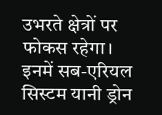उभरते क्षेत्रों पर फोकस रहेगा। इनमें सब-एरियल सिस्टम यानी ड्रोन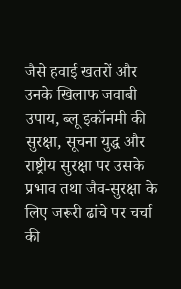जैसे हवाई खतरों और उनके खिलाफ जवाबी उपाय, ब्लू इकॉनमी की सुरक्षा, सूचना युद्ध और राष्ट्रीय सुरक्षा पर उसके प्रभाव तथा जैव-सुरक्षा के लिए जरूरी ढांचे पर चर्चा की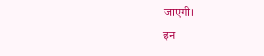जाएगी।
इन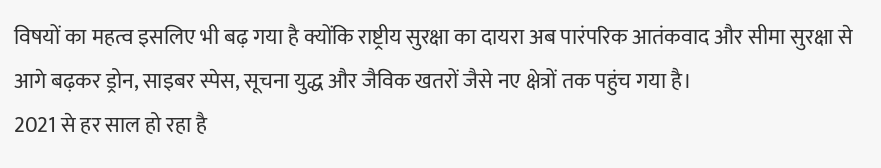विषयों का महत्व इसलिए भी बढ़ गया है क्योंकि राष्ट्रीय सुरक्षा का दायरा अब पारंपरिक आतंकवाद और सीमा सुरक्षा से आगे बढ़कर ड्रोन, साइबर स्पेस, सूचना युद्ध और जैविक खतरों जैसे नए क्षेत्रों तक पहुंच गया है।
2021 से हर साल हो रहा है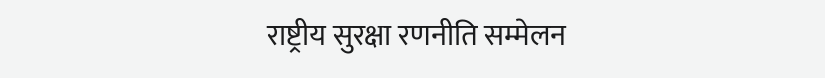राष्ट्रीय सुरक्षा रणनीति सम्मेलन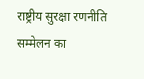राष्ट्रीय सुरक्षा रणनीति सम्मेलन का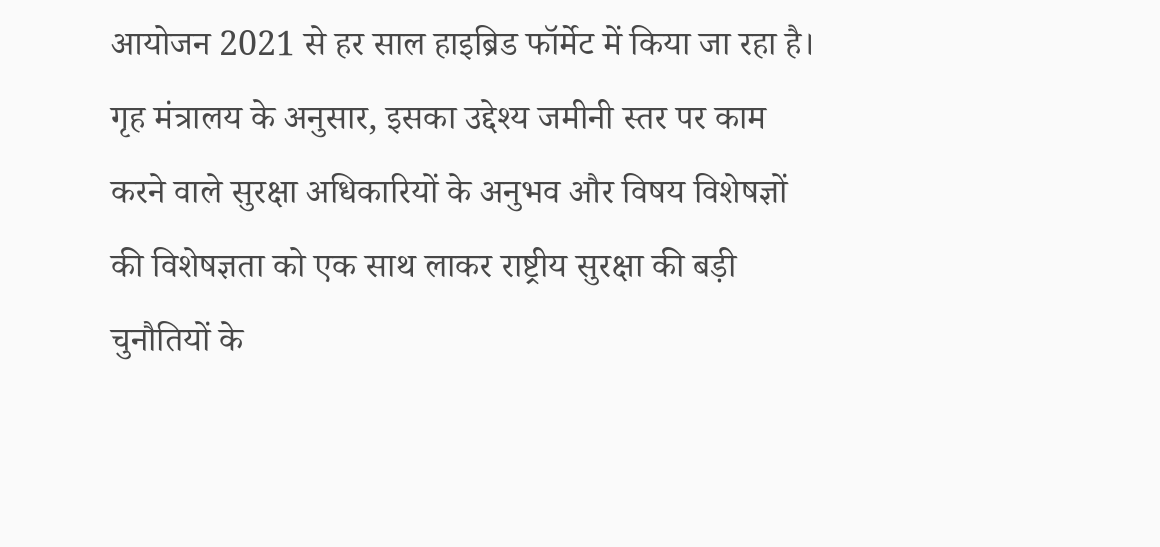आयोजन 2021 से हर साल हाइब्रिड फॉर्मेट में किया जा रहा है। गृह मंत्रालय के अनुसार, इसका उद्देश्य जमीनी स्तर पर काम करने वाले सुरक्षा अधिकारियों के अनुभव और विषय विशेषज्ञों की विशेषज्ञता को एक साथ लाकर राष्ट्रीय सुरक्षा की बड़ी चुनौतियों के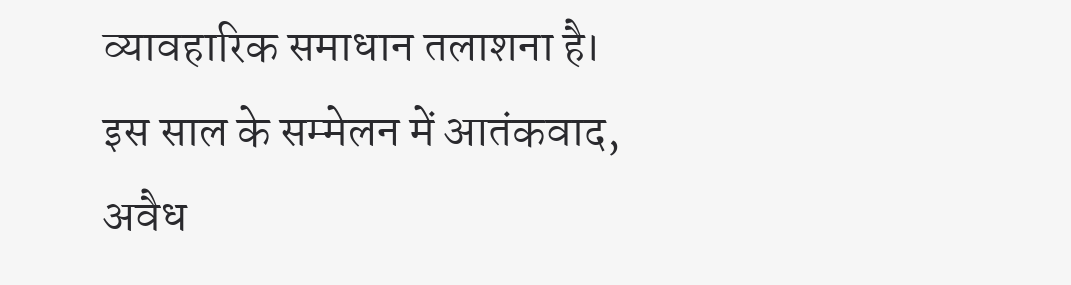व्यावहारिक समाधान तलाशना है।
इस साल के सम्मेलन में आतंकवाद, अवैध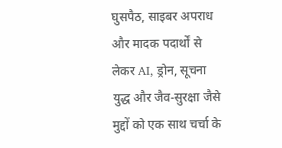घुसपैठ, साइबर अपराध और मादक पदार्थों से लेकर AI, ड्रोन, सूचना युद्ध और जैव-सुरक्षा जैसे मुद्दों को एक साथ चर्चा के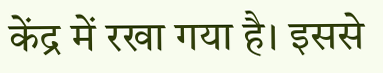केंद्र में रखा गया है। इससे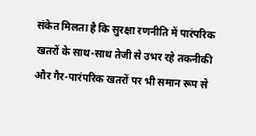संकेत मिलता है कि सुरक्षा रणनीति में पारंपरिक खतरों के साथ-साथ तेजी से उभर रहे तकनीकी और गैर-पारंपरिक खतरों पर भी समान रूप से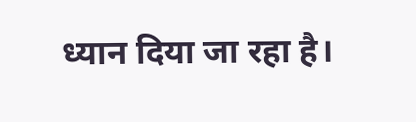ध्यान दिया जा रहा है।